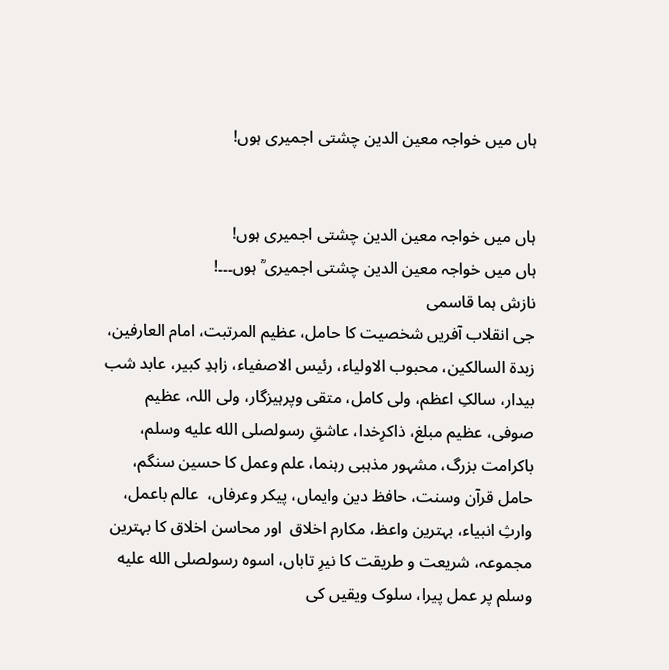ہاں میں خواجہ معین الدین چشتی اجمیری ہوں!


ہاں میں خواجہ معین الدین چشتی اجمیری ہوں!
ہاں میں خواجہ معین الدین چشتی اجمیری ؒ ہوں۔۔۔!
نازش ہما قاسمی
جی انقلاب آفریں شخصیت کا حامل، عظیم المرتبت، امام العارفین، زبدۃ السالکین، محبوب الاولیاء، رئیس الاصفیاء، زاہدِ کبیر، عابد شب بیدار، سالکِ اعظم، ولی کامل، متقی وپرہیزگار، ولی اللہ، عظیم صوفی، عظیم مبلغ، ذاکرِخدا، عاشقِ رسولصلى الله عليه وسلم،  باکرامت بزرگ، مشہور مذہبی رہنما، علم وعمل کا حسین سنگم، حامل قرآن وسنت، حافظ دین وایماں، پیکر وعرفاں،  عالم باعمل، وارثِ انبیاء، بہترین واعظ، مکارم اخلاق  اور محاسن اخلاق کا بہترین مجموعہ، شریعت و طریقت کا نیرِ تاباں، اسوہ رسولصلى الله عليه وسلم پر عمل پیرا، سلوک ویقیں کی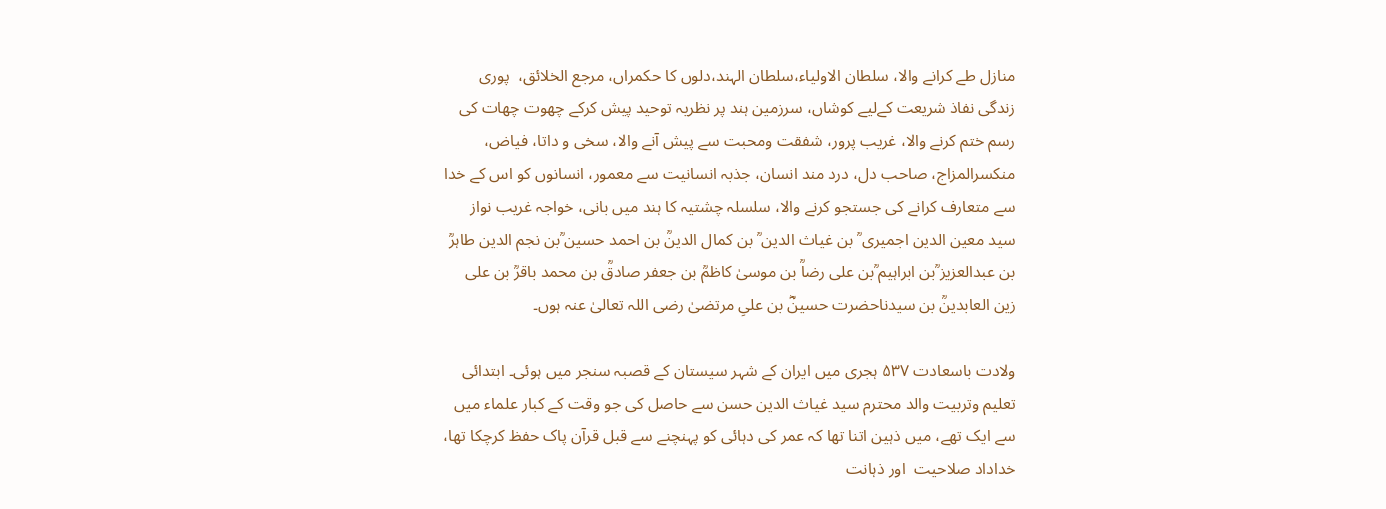منازل طے کرانے والا، سلطان الاولیاء،سلطان الہند،دلوں کا حکمراں، مرجع الخلائق،  پوری زندگی نفاذ شریعت کےلیے کوشاں، سرزمین ہند پر نظریہ توحید پیش کرکے چھوت چھات کی رسم ختم کرنے والا، غریب پرور، شفقت ومحبت سے پیش آنے والا، سخی و داتا، فیاض، منکسرالمزاج، صاحب دل، درد مند انسان، جذبہ انسانیت سے معمور، انسانوں کو اس کے خدا سے متعارف کرانے کی جستجو کرنے والا، سلسلہ چشتیہ کا ہند میں بانی، خواجہ غریب نواز سید معین الدین اجمیری ؒ بن غیاث الدین ؒ بن کمال الدینؒ بن احمد حسین ؒبن نجم الدین طاہرؒ بن عبدالعزیز ؒبن ابراہیم ؒبن علی رضاؒ بن موسیٰ کاظمؒ بن جعفر صادقؒ بن محمد باقرؒ بن علی زین العابدینؒ بن سیدناحضرت حسینؓ بن علیِ مرتضیٰ رضی اللہ تعالیٰ عنہ ہوں۔

ولادت باسعادت ۵۳۷ ہجری میں ایران کے شہر سیستان کے قصبہ سنجر میں ہوئی۔ ابتدائی تعلیم وتربیت والد محترم سید غیاث الدین حسن سے حاصل کی جو وقت کے کبار علماء میں سے ایک تھے، میں ذہین اتنا تھا کہ عمر کی دہائی کو پہنچنے سے قبل قرآن پاک حفظ کرچکا تھا، خداداد صلاحیت  اور ذہانت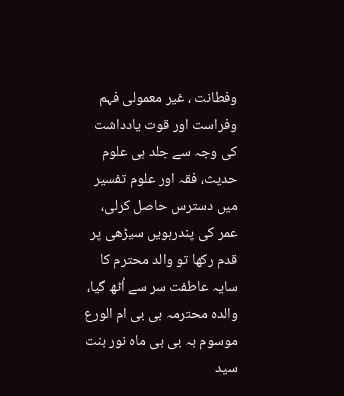وفطانت ، غیر معمولی فہم وفراست اور قوت یادداشت کی وجہ سے جلد ہی علوم حدیث، فقہ اور علوم تفسیر میں دسترس حاصل کرلی، عمر کی پندرہویں سیڑھی پر قدم رکھا تو والد محترم کا سایہ عاطفت سر سے اُٹھ گیا، والدہ محترمہ بی بی ام الورع موسوم بہ بی بی ماہ نور بنت سید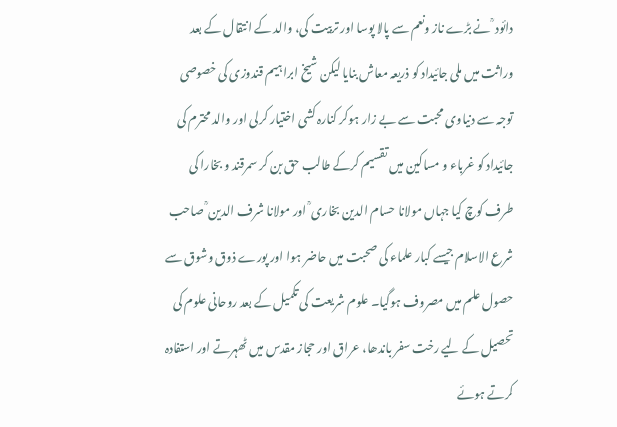دائود ؒ نے بڑے ناز ونعم سے پالا پوسا اور تربیت کی، والد کے انتقال کے بعد وراثت میں ملی جائیداد کو ذریعہ معاش بنایا لیکن شیخ ابراہیم قندوزی کی خصوصی توجہ سے دنیاوی محبت سے بے زار ہوکر کنارہ کشی اختیار کرلی اور والد محترم کی جائیداد کو غرباء و مساکین میں تقسیم کرکے طالب حق بن کر سمرقند و بخارا کی طرف کوچ کیا جہاں مولانا حسام الدین بخاری ؒ اور مولانا شرف الدین ؒ صاحب شرع الاسلام جیسے کبار علماء کی صحبت میں حاضر ہوا اور پورے ذوق وشوق سے حصول علم میں مصروف ہوگیا۔ علوم شریعت کی تکمیل کے بعد روحانی علوم کی تحصیل کے لیے رخت سفر باندھا، عراق اور حجاز مقدس میں ٹھہرتے اور استفادہ کرتے ہوئے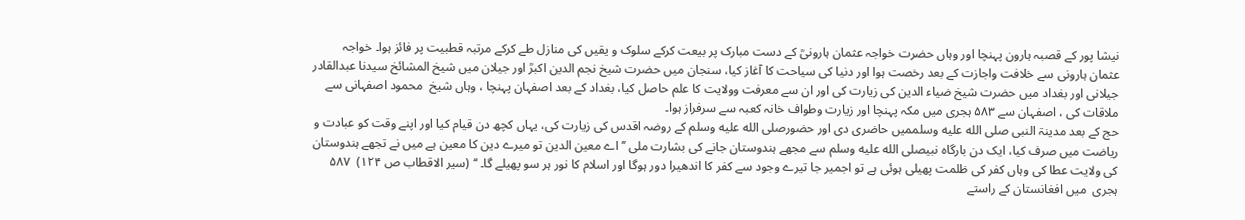نیشا پور کے قصبہ ہارون پہنچا اور وہاں حضرت خواجہ عثمان ہارونیؒ کے دست مبارک پر بیعت کرکے سلوک و یقیں کی منازل طے کرکے مرتبہ قطبیت پر فائز ہوا۔ خواجہ عثمان ہارونی سے خلافت واجازت کے بعد رخصت ہوا اور دنیا کی سیاحت کا آغاز کیا، سنجان میں حضرت شیخ نجم الدین اکبرؒ اور جیلان میں شیخ المشائخ سیدنا عبدالقادر جیلانی اور بغداد میں حضرت شیخ ضیاء الدین کی زیارت کی اور ان سے معرفت وولایت کا علم حاصل کیا، بغداد کے بعد اصفہان پہنچا ، وہاں شیخ  محمود اصفہانی سے ملاقات کی ، اصفہان سے ۵۸۳ ہجری میں مکہ پہنچا اور زیارت وطواف خانہ کعبہ سے سرفراز ہوا۔
حج کے بعد مدینۃ النبی صلى الله عليه وسلممیں حاضری دی اور حضورصلى الله عليه وسلم کے روضہ اقدس کی زیارت کی، یہاں کچھ دن قیام کیا اور اپنے وقت کو عبادت و ریاضت میں صرف کیا، ایک دن بارگاہ نبیصلى الله عليه وسلم سے مجھے ہندوستان جانے کی بشارت ملی ’’اے معین الدین تو میرے دین کا معین ہے میں نے تجھے ہندوستان کی ولایت عطا کی وہاں کفر کی ظلمت پھیلی ہوئی ہے تو اجمیر جا تیرے وجود سے کفر کا اندھیرا دور ہوگا اور اسلام کا نور ہر سو پھیلے گا۔ ‘‘ (سیر الاقطاب ص ۱۲۴)  ۵۸۷ ہجری  میں افغانستان کے راستے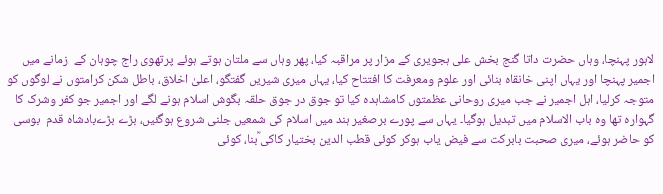لاہور پہنچا، وہاں حضرت داتا گنج بخش علی ہجویری کے مزار پر مراقبہ کیا، پھر وہاں سے ملتان ہوتے ہوئے پرتھوی راج چوہان کے  زمانے میں اجمیر پہنچا اور یہاں اپنی خانقاہ بنائی اور علوم ومعرفت کا افتتاح کیا، یہاں میری شیریں گفتگو، اعلیٰ اخلاق، باطل شکن کرامتوں نے لوگوں کو متوجہ کرلیا، اہل اجمیر نے جب میری روحانی عظمتوں کامشاہدہ کیا تو جوق در جوق حلقہ بگوش اسلام ہونے لگے اور اجمیر جو کفر وشرک کا گہوارہ تھا وہ باب الاسلام میں تبدیل ہوگیا۔ یہاں سے پورے برصغیر ہند میں اسلام کی شمعیں جلنی شروع ہوگئیں، بڑے بڑےبادشاہ قدم  بوسی کو حاضر ہوئے، میری صحبت بابرکت سے فیض یاب ہوکر کوئی قطب الدین بختیار کاکی ؒبنا، کوئی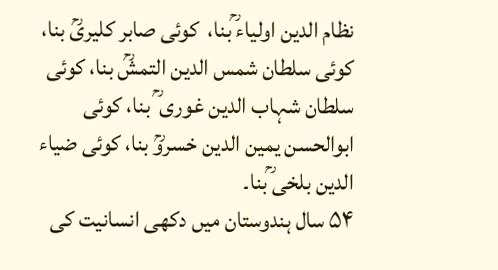نظام الدین اولیاء ؒبنا،  کوئی صابر کلیریؒ بنا، کوئی سلطان شمس الدین التمشؒ بنا، کوئی سلطان شہاب الدین غوری ؒ بنا، کوئی ابوالحسن یمین الدین خسروؒ بنا، کوئی ضیاء الدین بلخی ؒبنا۔
۵۴ سال ہندوستان میں دکھی انسانیت کی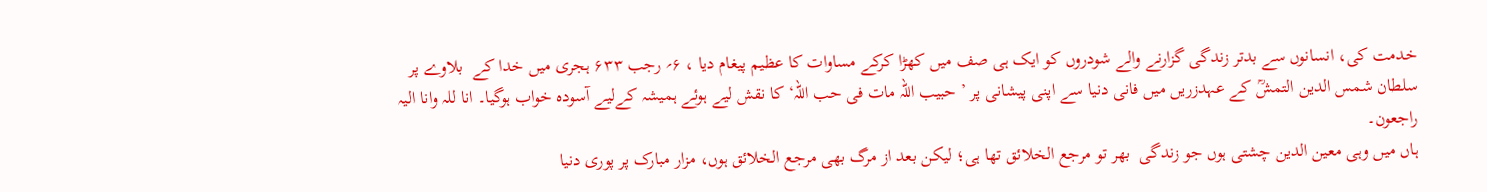خدمت کی، انسانوں سے بدتر زندگی گزارنے والے شودروں کو ایک ہی صف میں کھڑا کرکے مساوات کا عظیم پیغام دیا ، ۶؍ رجب ۶۳۳ ہجری میں خدا کے  بلاوے پر سلطان شمس الدین التمشؒ کے عہدزریں میں فانی دنیا سے اپنی پیشانی پر ’ حبیب اللہ مات فی حب اللہ‘ کا نقش لیے ہوئے ہمیشہ کےلیے آسودہ خواب ہوگیا۔ انا للہ وانا الیہ راجعون۔
ہاں میں وہی معین الدین چشتی ہوں جو زندگی  بھر تو مرجع الخلائق تھا ہی؛ لیکن بعد از مرگ بھی مرجع الخلائق ہوں، مزار مبارک پر پوری دنیا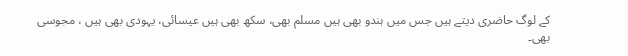کے لوگ حاضری دیتے ہیں جس میں ہندو بھی ہیں مسلم بھی، سکھ بھی ہیں عیسائی، یہودی بھی ہیں ، مجوسی بھی۔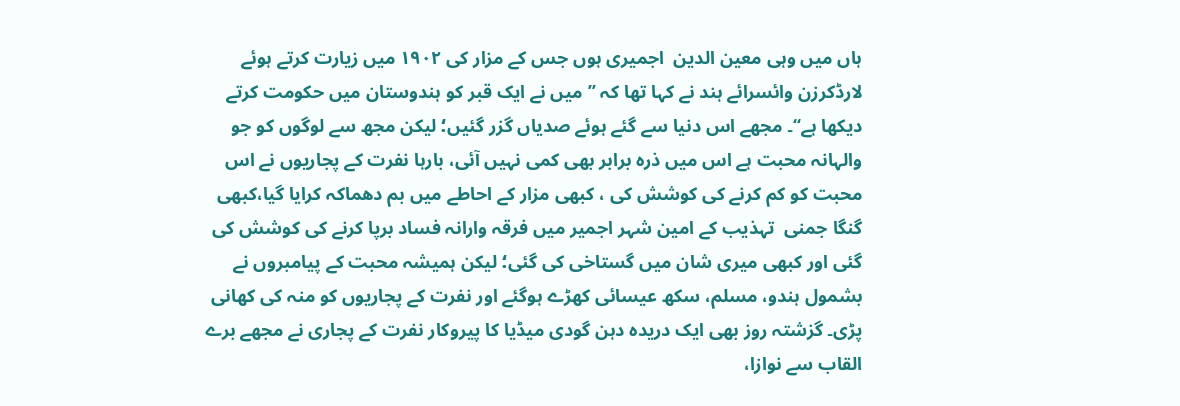ہاں میں وہی معین الدین  اجمیری ہوں جس کے مزار کی ۱۹۰۲ میں زیارت کرتے ہوئے لارڈکرزن وائسرائے ہند نے کہا تھا کہ ’’میں نے ایک قبر کو ہندوستان میں حکومت کرتے دیکھا ہے‘‘۔ مجھے اس دنیا سے گئے ہوئے صدیاں گزر گئیں؛ لیکن مجھ سے لوگوں کو جو والہانہ محبت ہے اس میں ذرہ برابر بھی کمی نہیں آئی، بارہا نفرت کے پجاریوں نے اس محبت کو کم کرنے کی کوشش کی ، کبھی مزار کے احاطے میں بم دھماکہ کرایا گیا،کبھی  گنگا جمنی  تہذیب کے امین شہر اجمیر میں فرقہ وارانہ فساد برپا کرنے کی کوشش کی گئی اور کبھی میری شان میں گستاخی کی گئی؛ لیکن ہمیشہ محبت کے پیامبروں نے بشمول ہندو، مسلم، سکھ عیسائی کھڑے ہوگئے اور نفرت کے پجاریوں کو منہ کی کھانی پڑی۔ گزشتہ روز بھی ایک دریدہ دہن گودی میڈیا کا پیروکار نفرت کے پجاری نے مجھے برے القاب سے نوازا،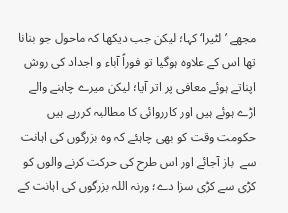مجھے ’لٹیرا‘ کہا؛ لیکن جب دیکھا کہ ماحول جو بنانا تھا اس کے علاوہ ہوگیا تو فوراً آباء و اجداد کی روش اپناتے ہوئے معافی پر اتر آیا؛ لیکن میرے چاہنے والے اڑے ہوئے ہیں اور کارروائی کا مطالبہ کررہے ہیں حکومت وقت کو بھی چاہئے کہ وہ بزرگوں کی اہانت سے  باز آجائے اور اس طرح کی حرکت کرنے والوں کو کڑی سے کڑی سزا دے؛ ورنہ اللہ بزرگوں کی اہانت کے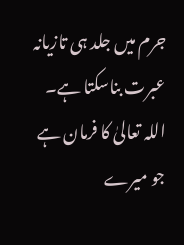جرم میں جلد ہی تازیانہ عبرت بناسکتا ہے۔ اللہ تعالیٰ کا فرمان ہے جو میرے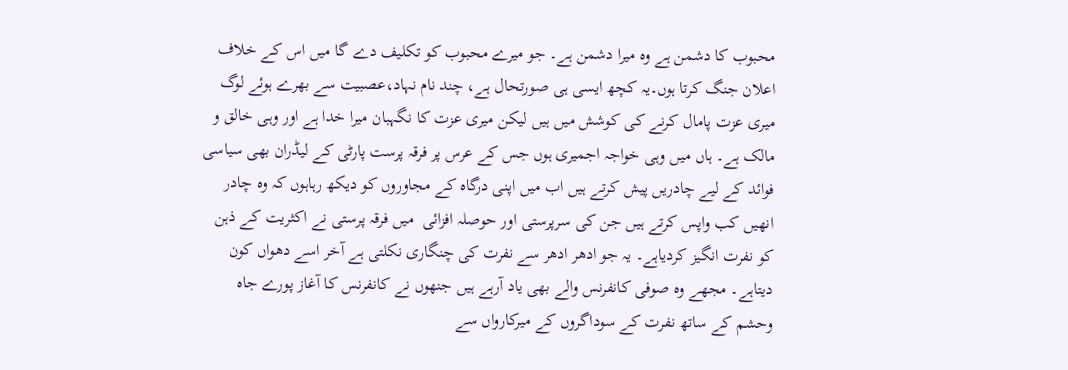محبوب کا دشمن ہے وہ میرا دشمن ہے۔ جو میرے محبوب کو تکلیف دے گا میں اس کے خلاف اعلان جنگ کرتا ہوں۔یہ کچھ ایسی ہی صورتحال ہے، چند نام نہاد،عصبیت سے بھرے ہوئے لوگ میری عزت پامال کرنے کی کوشش میں ہیں لیکن میری عزت کا نگہبان میرا خدا ہے اور وہی خالق و مالک ہے۔ ہاں میں وہی خواجہ اجمیری ہوں جس کے عرس پر فرقہ پرست پارٹی کے لیڈران بھی سیاسی فوائد کے لیے چادریں پیش کرتے ہیں اب میں اپنی درگاہ کے مجاوروں کو دیکھ رہاہوں کہ وہ چادر انھیں کب واپس کرتے ہیں جن کی سرپرستی اور حوصلہ افزائی  میں فرقہ پرستی نے اکثریت کے ذہن کو نفرت انگیز کردیاہے۔ یہ جو ادھر ادھر سے نفرت کی چنگاری نکلتی ہے آخر اسے دھواں کون دیتاہے۔ مجھے وہ صوفی کانفرنس والے بھی یاد آرہے ہیں جنھوں نے کانفرنس کا آغاز پورے جاہ وحشم کے ساتھ نفرت کے سوداگروں کے میرکارواں سے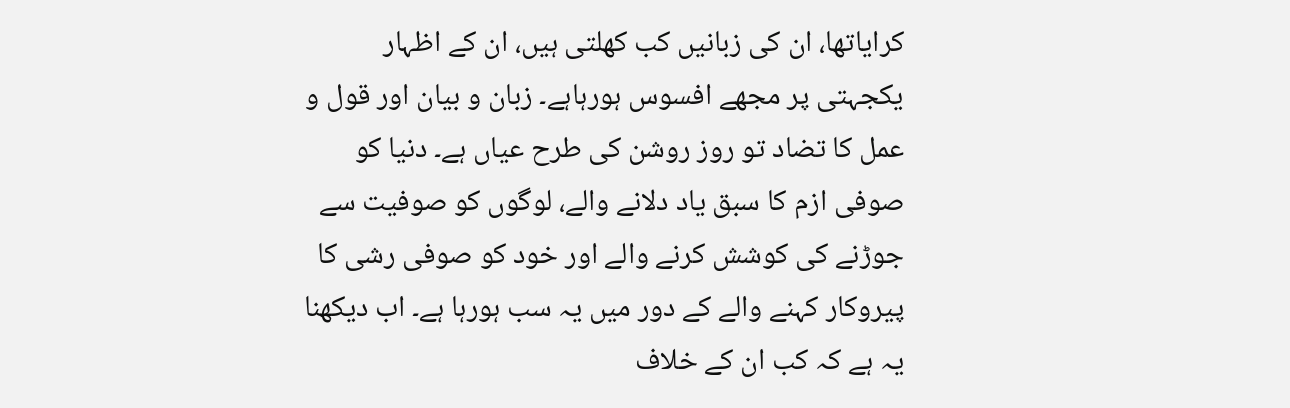کرایاتھا، ان کی زبانیں کب کھلتی ہیں، ان کے اظہار یکجہتی پر مجھے افسوس ہورہاہے۔ زبان و بیان اور قول و عمل کا تضاد تو روز روشن کی طرح عیاں ہے۔ دنیا کو صوفی ازم کا سبق یاد دلانے والے، لوگوں کو صوفیت سے جوڑنے کی کوشش کرنے والے اور خود کو صوفی رشی کا پیروکار کہنے والے کے دور میں یہ سب ہورہا ہے۔ اب دیکھنا یہ ہے کہ کب ان کے خلاف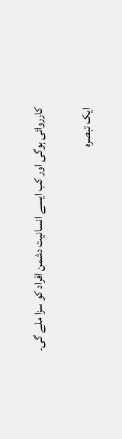کارروائی ہوگی اور کب ایسے انسانیت دشمن افراد کو سزا ملے گی۔

ایک تبصرہ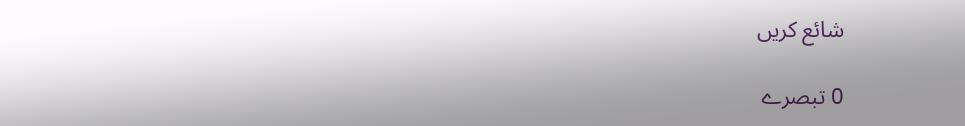شائع کریں

0 تبصرے